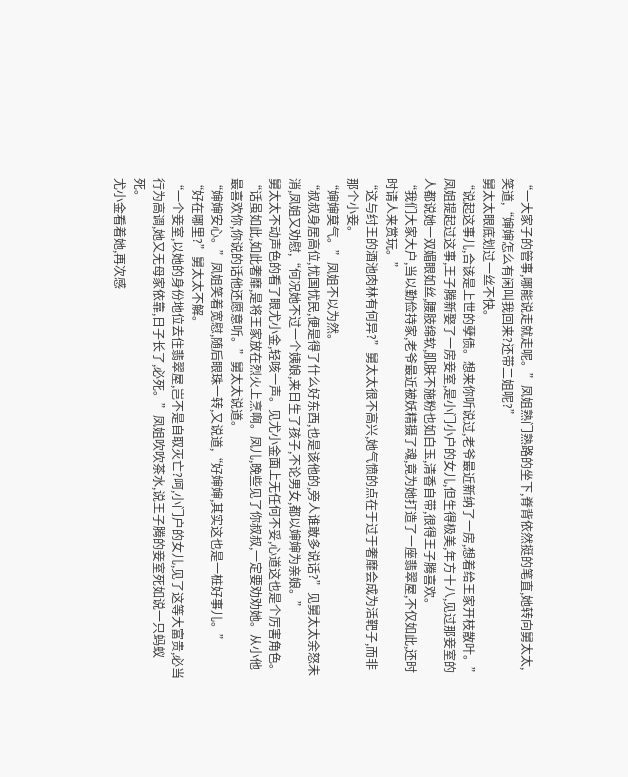“一大家子的管事,哪能说走就走呢。”凤姐熟门熟路的坐下,脊背依然挺的笔直,她转向舅太太,笑道,“婶婶怎么有闲叫我回来?还带二姐呢?”
舅太太眼底划过一丝不快。
“说起这事儿,合该是上世的孽债。想来你听说过,老爷最近新纳了一房,想着给王家开枝散叶。”
凤姐提起过这事,王子腾新娶了一房妾室,是小门小户的女儿,但生得极美,年方十八,见过那妾室的人都说她一双媚眼如丝,腰肢绵软,肌肤不施粉也如白玉,清香自带,很得王子腾喜欢。
“我们大家大户,当以勤俭持家,老爷最近被妖精摄了魂,竟为她打造了一座翡翠屋,不仅如此,还时时请人来赏玩。”
“这与纣王的酒池肉林有何异?”舅太太很不高兴,她气愤的点在于过于奢靡会成为活靶子,而非那个小妾。
“婶婶莫气。”凤姐不以为然。
“叔叔身居高位,忧国忧民,便是得了什么好东西,也是该他的,旁人谁敢多说话?”见舅太太余怒未消,凤姐又劝慰,“何况她不过一个姨娘,来日生了孩子,不论男女,都以婶婶为亲娘。”
舅太太不动声色的看了眼尤小金,轻咳一声。见尤小金面上无任何不妥,心道这也是个厉害角色。
“话虽如此,如此奢靡,是将王家放在烈火上烹啊。凤儿,晚些见了你叔叔,一定要劝劝她。从小他最喜欢你,你说的话他还愿意听。”舅太太说道。
“婶婶安心。”凤姐笑着宽慰,随后眼珠一转,又说道,“好婶婶,其实这也是一桩好事儿。”
“好在哪里?”舅太太不解。
“一个妾室,以她的身份地位去住翡翠屋,岂不是自取灭亡?呵,小门户的女儿,见了这等大富贵,必当行为高调,她又无母家依靠,日子长了,必死。”凤姐吹吹茶水,说王子腾的妾室死如说一只蚂蚁死。
尤小金看着她,再次感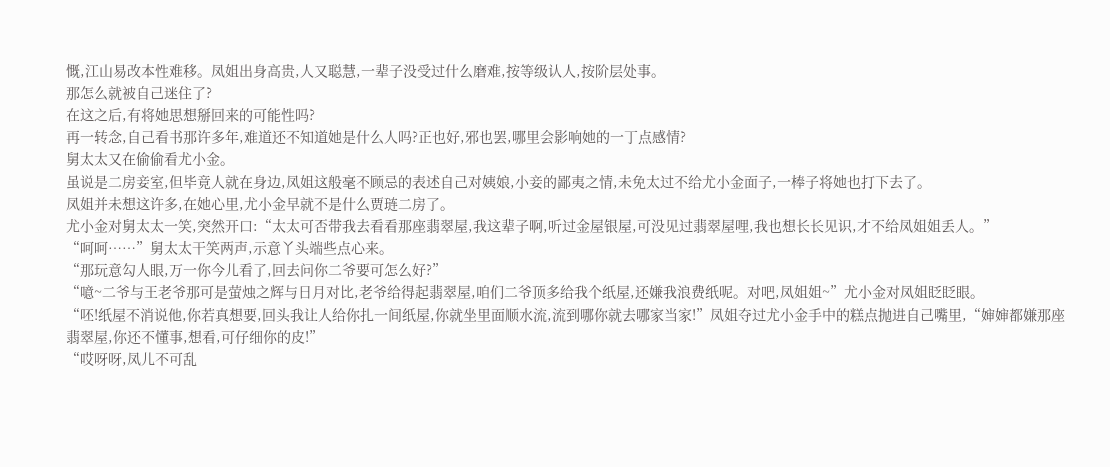慨,江山易改本性难移。凤姐出身高贵,人又聪慧,一辈子没受过什么磨难,按等级认人,按阶层处事。
那怎么就被自己迷住了?
在这之后,有将她思想掰回来的可能性吗?
再一转念,自己看书那许多年,难道还不知道她是什么人吗?正也好,邪也罢,哪里会影响她的一丁点感情?
舅太太又在偷偷看尤小金。
虽说是二房妾室,但毕竟人就在身边,凤姐这般毫不顾忌的表述自己对姨娘,小妾的鄙夷之情,未免太过不给尤小金面子,一棒子将她也打下去了。
凤姐并未想这许多,在她心里,尤小金早就不是什么贾琏二房了。
尤小金对舅太太一笑,突然开口:“太太可否带我去看看那座翡翠屋,我这辈子啊,听过金屋银屋,可没见过翡翠屋哩,我也想长长见识,才不给凤姐姐丢人。”
“呵呵……”舅太太干笑两声,示意丫头端些点心来。
“那玩意勾人眼,万一你今儿看了,回去问你二爷要可怎么好?”
“噫~二爷与王老爷那可是萤烛之辉与日月对比,老爷给得起翡翠屋,咱们二爷顶多给我个纸屋,还嫌我浪费纸呢。对吧,凤姐姐~”尤小金对凤姐眨眨眼。
“呸!纸屋不消说他,你若真想要,回头我让人给你扎一间纸屋,你就坐里面顺水流,流到哪你就去哪家当家!”凤姐夺过尤小金手中的糕点抛进自己嘴里,“婶婶都嫌那座翡翠屋,你还不懂事,想看,可仔细你的皮!”
“哎呀呀,凤儿不可乱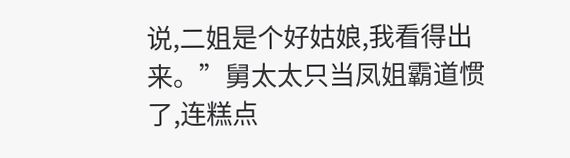说,二姐是个好姑娘,我看得出来。”舅太太只当凤姐霸道惯了,连糕点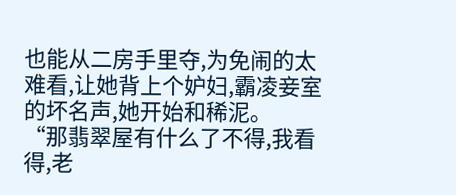也能从二房手里夺,为免闹的太难看,让她背上个妒妇,霸凌妾室的坏名声,她开始和稀泥。
“那翡翠屋有什么了不得,我看得,老